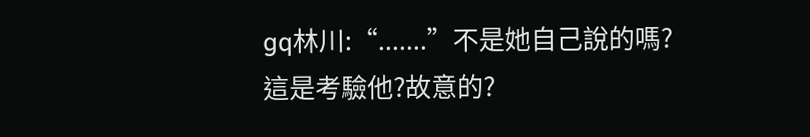gq林川:“.......”不是她自己說的嗎?
這是考驗他?故意的?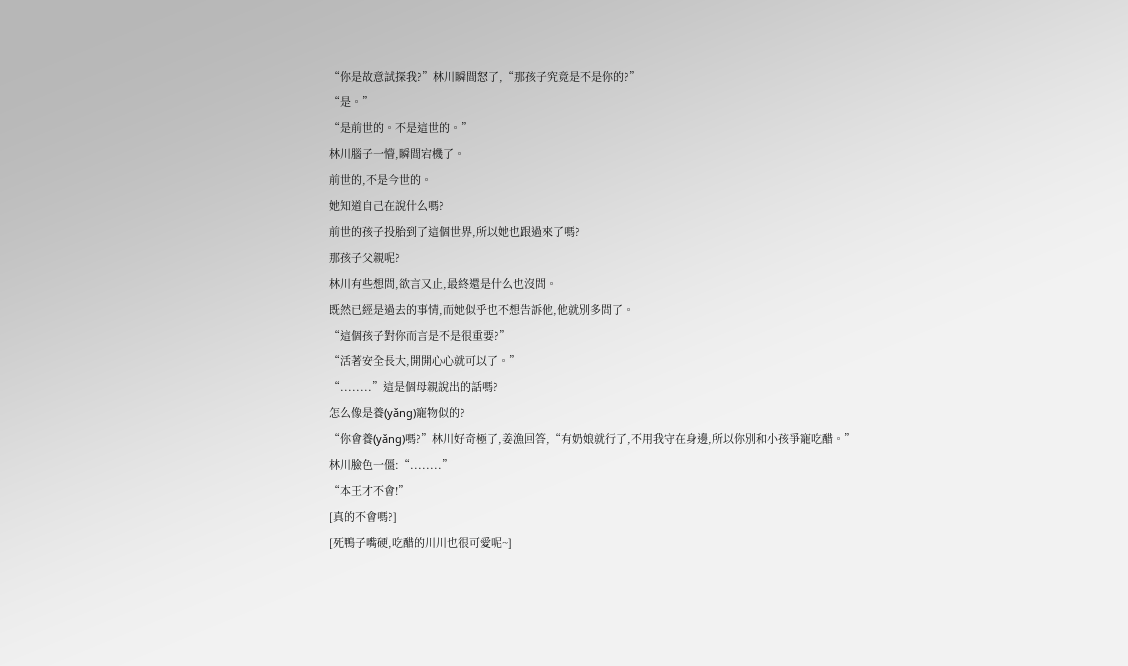“你是故意試探我?”林川瞬間怒了,“那孩子究竟是不是你的?”
“是。”
“是前世的。不是這世的。”
林川腦子一懵,瞬間宕機了。
前世的,不是今世的。
她知道自己在說什么嗎?
前世的孩子投胎到了這個世界,所以她也跟過來了嗎?
那孩子父親呢?
林川有些想問,欲言又止,最終還是什么也沒問。
既然已經是過去的事情,而她似乎也不想告訴他,他就別多問了。
“這個孩子對你而言是不是很重要?”
“活著安全長大,開開心心就可以了。”
“........”這是個母親說出的話嗎?
怎么像是養(yǎng)寵物似的?
“你會養(yǎng)嗎?”林川好奇極了,姜漁回答,“有奶娘就行了,不用我守在身邊,所以你別和小孩爭寵吃醋。”
林川臉色一僵:“........”
“本王才不會!”
[真的不會嗎?]
[死鴨子嘴硬,吃醋的川川也很可愛呢~]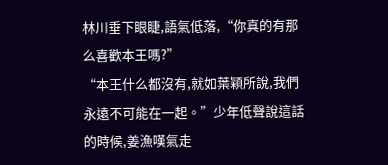林川垂下眼睫,語氣低落,“你真的有那么喜歡本王嗎?”
“本王什么都沒有,就如葉穎所說,我們永遠不可能在一起。”少年低聲說這話的時候,姜漁嘆氣走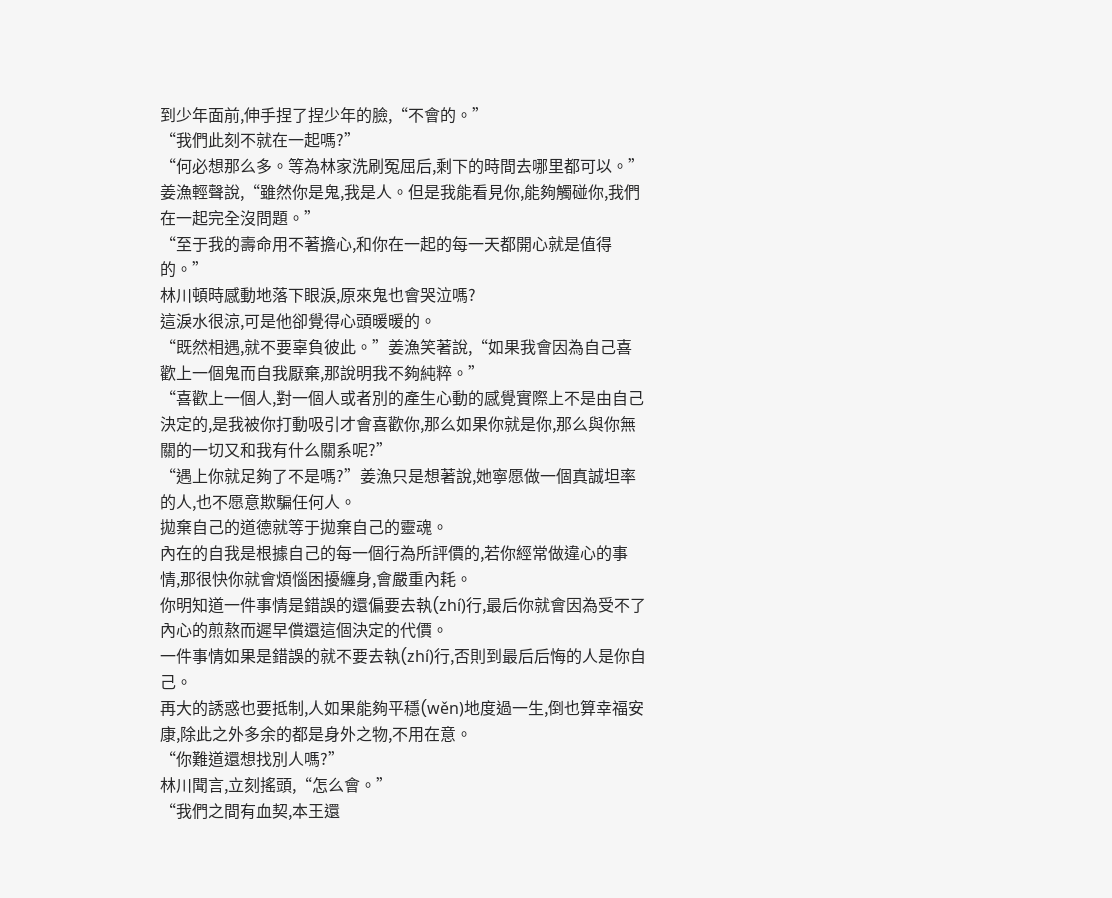到少年面前,伸手捏了捏少年的臉,“不會的。”
“我們此刻不就在一起嗎?”
“何必想那么多。等為林家洗刷冤屈后,剩下的時間去哪里都可以。”姜漁輕聲說,“雖然你是鬼,我是人。但是我能看見你,能夠觸碰你,我們在一起完全沒問題。”
“至于我的壽命用不著擔心,和你在一起的每一天都開心就是值得的。”
林川頓時感動地落下眼淚,原來鬼也會哭泣嗎?
這淚水很涼,可是他卻覺得心頭暖暖的。
“既然相遇,就不要辜負彼此。”姜漁笑著說,“如果我會因為自己喜歡上一個鬼而自我厭棄,那說明我不夠純粹。”
“喜歡上一個人,對一個人或者別的產生心動的感覺實際上不是由自己決定的,是我被你打動吸引才會喜歡你,那么如果你就是你,那么與你無關的一切又和我有什么關系呢?”
“遇上你就足夠了不是嗎?”姜漁只是想著說,她寧愿做一個真誠坦率的人,也不愿意欺騙任何人。
拋棄自己的道德就等于拋棄自己的靈魂。
內在的自我是根據自己的每一個行為所評價的,若你經常做違心的事情,那很快你就會煩惱困擾纏身,會嚴重內耗。
你明知道一件事情是錯誤的還偏要去執(zhí)行,最后你就會因為受不了內心的煎熬而遲早償還這個決定的代價。
一件事情如果是錯誤的就不要去執(zhí)行,否則到最后后悔的人是你自己。
再大的誘惑也要抵制,人如果能夠平穩(wěn)地度過一生,倒也算幸福安康,除此之外多余的都是身外之物,不用在意。
“你難道還想找別人嗎?”
林川聞言,立刻搖頭,“怎么會。”
“我們之間有血契,本王還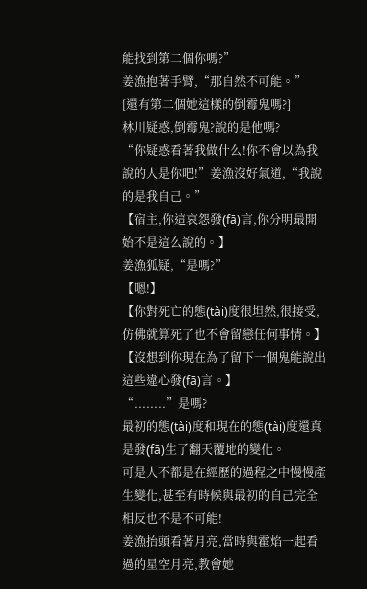能找到第二個你嗎?”
姜漁抱著手臂,“那自然不可能。”
[還有第二個她這樣的倒霉鬼嗎?]
林川疑惑,倒霉鬼?說的是他嗎?
“你疑惑看著我做什么!你不會以為我說的人是你吧!”姜漁沒好氣道,“我說的是我自己。”
【宿主,你這哀怨發(fā)言,你分明最開始不是這么說的。】
姜漁狐疑,“是嗎?”
【嗯!】
【你對死亡的態(tài)度很坦然,很接受,仿佛就算死了也不會留戀任何事情。】
【沒想到你現在為了留下一個鬼能說出這些違心發(fā)言。】
“........”是嗎?
最初的態(tài)度和現在的態(tài)度還真是發(fā)生了翻天覆地的變化。
可是人不都是在經歷的過程之中慢慢產生變化,甚至有時候與最初的自己完全相反也不是不可能!
姜漁抬頭看著月亮,當時與霍焰一起看過的星空月亮,教會她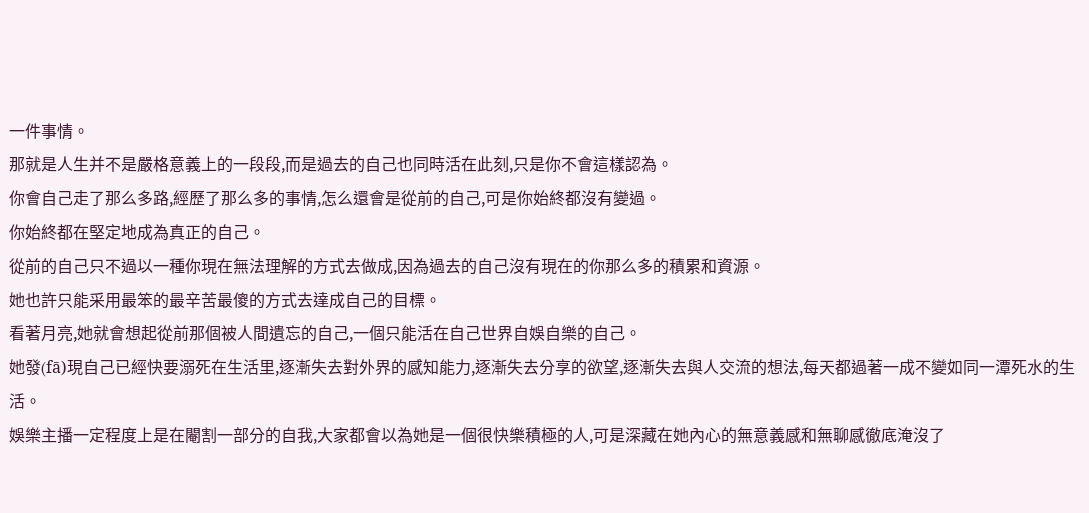一件事情。
那就是人生并不是嚴格意義上的一段段,而是過去的自己也同時活在此刻,只是你不會這樣認為。
你會自己走了那么多路,經歷了那么多的事情,怎么還會是從前的自己,可是你始終都沒有變過。
你始終都在堅定地成為真正的自己。
從前的自己只不過以一種你現在無法理解的方式去做成,因為過去的自己沒有現在的你那么多的積累和資源。
她也許只能采用最笨的最辛苦最傻的方式去達成自己的目標。
看著月亮,她就會想起從前那個被人間遺忘的自己,一個只能活在自己世界自娛自樂的自己。
她發(fā)現自己已經快要溺死在生活里,逐漸失去對外界的感知能力,逐漸失去分享的欲望,逐漸失去與人交流的想法,每天都過著一成不變如同一潭死水的生活。
娛樂主播一定程度上是在閹割一部分的自我,大家都會以為她是一個很快樂積極的人,可是深藏在她內心的無意義感和無聊感徹底淹沒了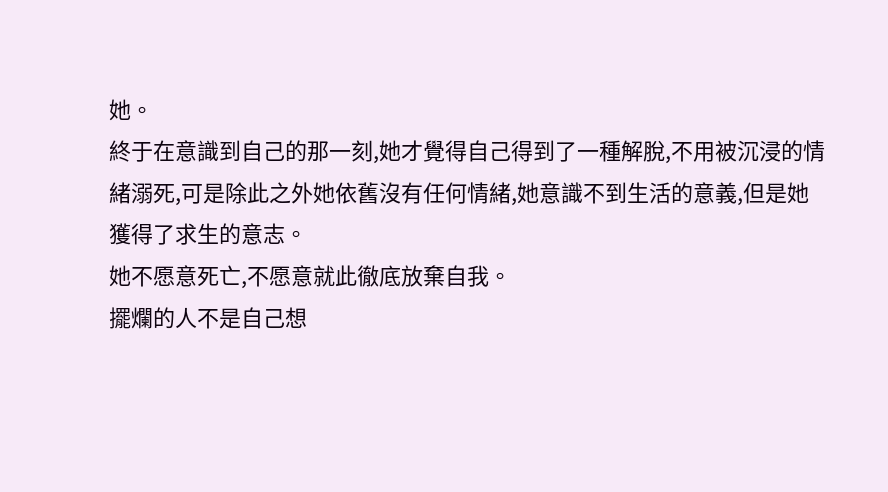她。
終于在意識到自己的那一刻,她才覺得自己得到了一種解脫,不用被沉浸的情緒溺死,可是除此之外她依舊沒有任何情緒,她意識不到生活的意義,但是她獲得了求生的意志。
她不愿意死亡,不愿意就此徹底放棄自我。
擺爛的人不是自己想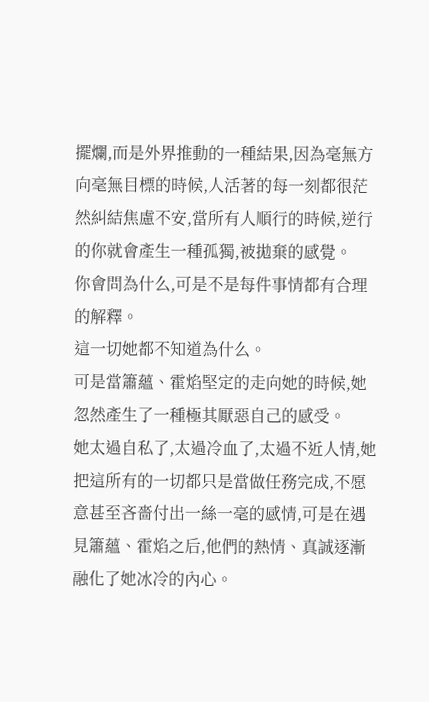擺爛,而是外界推動的一種結果,因為毫無方向毫無目標的時候,人活著的每一刻都很茫然糾結焦慮不安,當所有人順行的時候,逆行的你就會產生一種孤獨,被拋棄的感覺。
你會問為什么,可是不是每件事情都有合理的解釋。
這一切她都不知道為什么。
可是當簫蘊、霍焰堅定的走向她的時候,她忽然產生了一種極其厭惡自己的感受。
她太過自私了,太過冷血了,太過不近人情,她把這所有的一切都只是當做任務完成,不愿意甚至吝嗇付出一絲一毫的感情,可是在遇見簫蘊、霍焰之后,他們的熱情、真誠逐漸融化了她冰冷的內心。